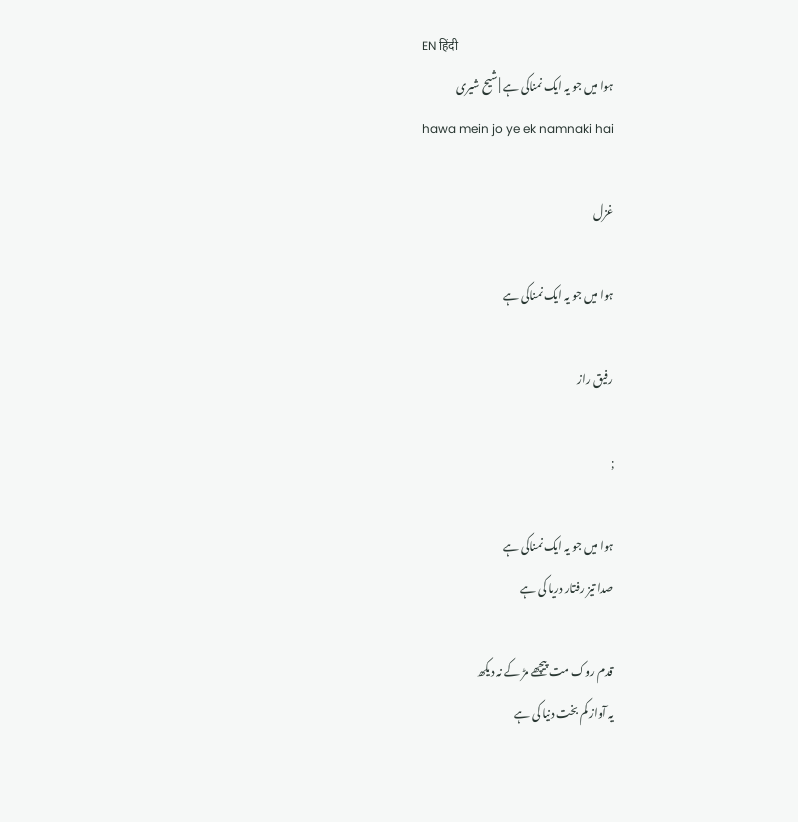EN हिंदी
ہوا میں جو یہ ایک نمناکی ہے | شیح شیری
hawa mein jo ye ek namnaki hai

غزل

ہوا میں جو یہ ایک نمناکی ہے

رفیق راز

;

ہوا میں جو یہ ایک نمناکی ہے
صدا تیز رفتار دریا کی ہے

قدم روک مت پیچھے مڑ کے نہ دیکھ
یہ آواز کم بخت دنیا کی ہے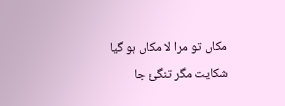مکاں تو مرا لا مکاں ہو گیا
شکایت مگر تنگئ جا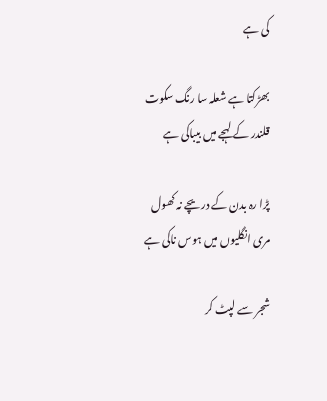کی ہے

بھڑکتا ہے شعلہ سا رنگ سکوت
قلندر کے لہجے میں بیباکی ہے

پڑا رہ بدن کے دریچے نہ کھول
مری انگلیوں میں ہوس ناکی ہے

شجر سے لپٹ کر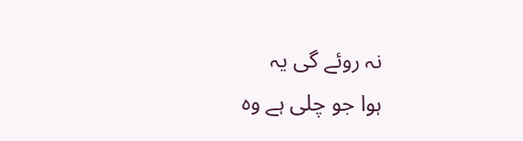نہ روئے گی یہ
ہوا جو چلی ہے وہ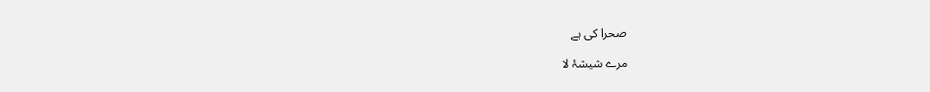صحرا کی ہے

مرے شیشۂ لا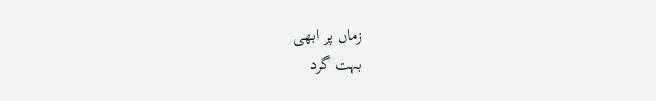زماں پر ابھی
بہت گرد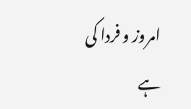امروز و فردا کی ہے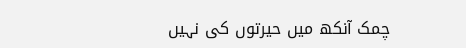چمک آنکھ میں حیرتوں کی نہیں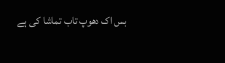بس اک دھوپ تاب تماشا کی ہے